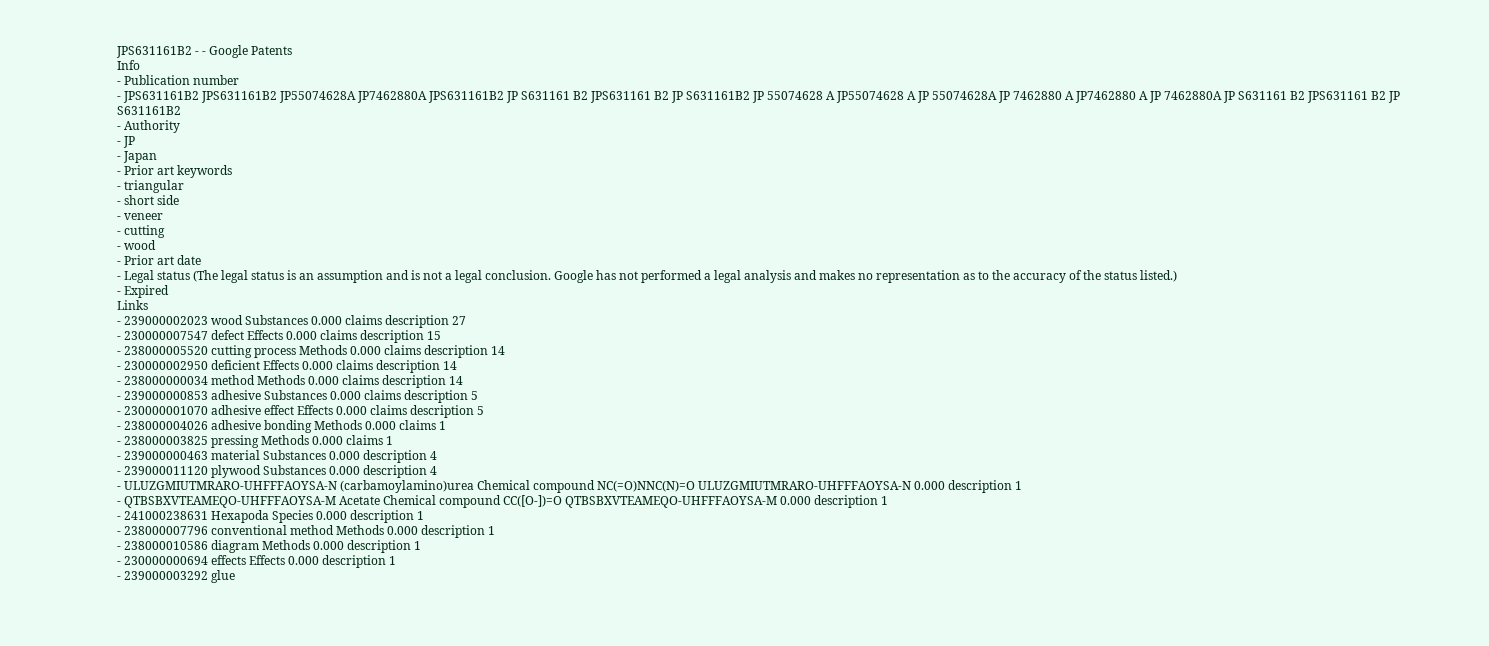JPS631161B2 - - Google Patents
Info
- Publication number
- JPS631161B2 JPS631161B2 JP55074628A JP7462880A JPS631161B2 JP S631161 B2 JPS631161 B2 JP S631161B2 JP 55074628 A JP55074628 A JP 55074628A JP 7462880 A JP7462880 A JP 7462880A JP S631161 B2 JPS631161 B2 JP S631161B2
- Authority
- JP
- Japan
- Prior art keywords
- triangular
- short side
- veneer
- cutting
- wood
- Prior art date
- Legal status (The legal status is an assumption and is not a legal conclusion. Google has not performed a legal analysis and makes no representation as to the accuracy of the status listed.)
- Expired
Links
- 239000002023 wood Substances 0.000 claims description 27
- 230000007547 defect Effects 0.000 claims description 15
- 238000005520 cutting process Methods 0.000 claims description 14
- 230000002950 deficient Effects 0.000 claims description 14
- 238000000034 method Methods 0.000 claims description 14
- 239000000853 adhesive Substances 0.000 claims description 5
- 230000001070 adhesive effect Effects 0.000 claims description 5
- 238000004026 adhesive bonding Methods 0.000 claims 1
- 238000003825 pressing Methods 0.000 claims 1
- 239000000463 material Substances 0.000 description 4
- 239000011120 plywood Substances 0.000 description 4
- ULUZGMIUTMRARO-UHFFFAOYSA-N (carbamoylamino)urea Chemical compound NC(=O)NNC(N)=O ULUZGMIUTMRARO-UHFFFAOYSA-N 0.000 description 1
- QTBSBXVTEAMEQO-UHFFFAOYSA-M Acetate Chemical compound CC([O-])=O QTBSBXVTEAMEQO-UHFFFAOYSA-M 0.000 description 1
- 241000238631 Hexapoda Species 0.000 description 1
- 238000007796 conventional method Methods 0.000 description 1
- 238000010586 diagram Methods 0.000 description 1
- 230000000694 effects Effects 0.000 description 1
- 239000003292 glue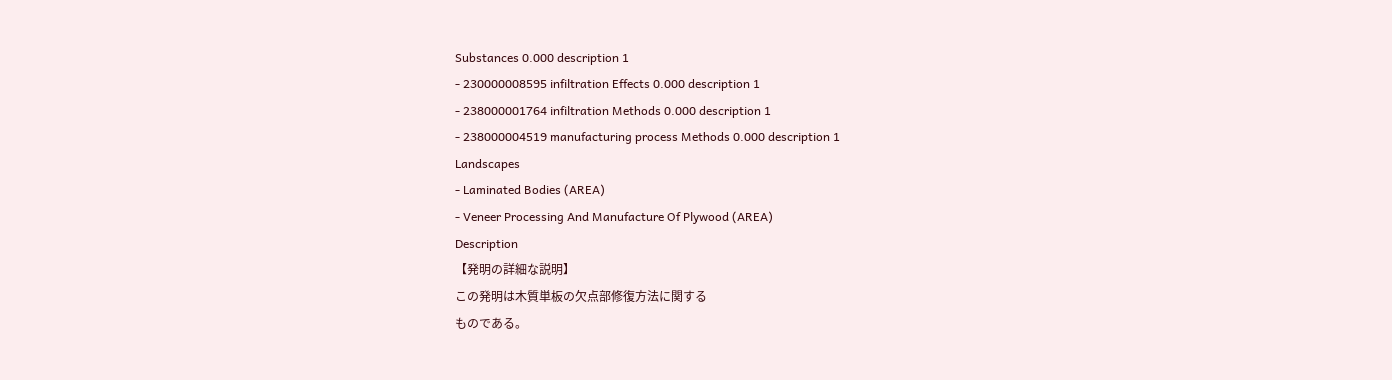Substances 0.000 description 1
- 230000008595 infiltration Effects 0.000 description 1
- 238000001764 infiltration Methods 0.000 description 1
- 238000004519 manufacturing process Methods 0.000 description 1
Landscapes
- Laminated Bodies (AREA)
- Veneer Processing And Manufacture Of Plywood (AREA)
Description
【発明の詳細な説明】
この発明は木質単板の欠点部修復方法に関する
ものである。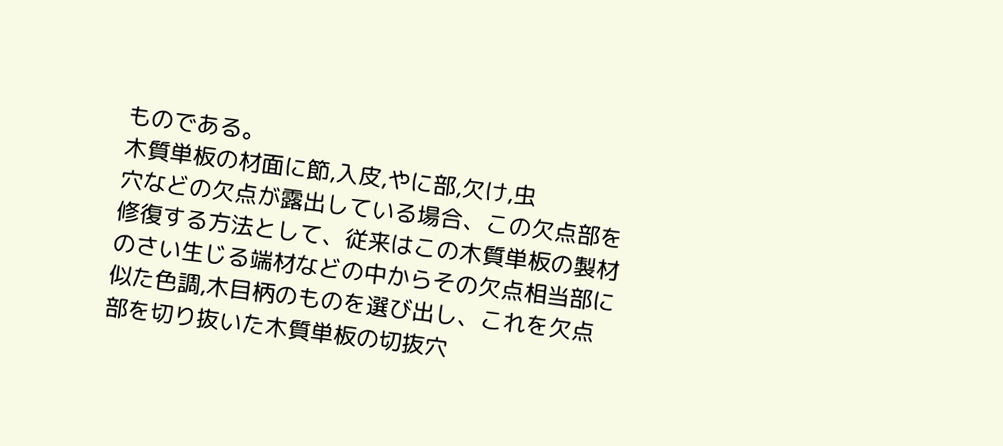ものである。
木質単板の材面に節,入皮,やに部,欠け,虫
穴などの欠点が露出している場合、この欠点部を
修復する方法として、従来はこの木質単板の製材
のさい生じる端材などの中からその欠点相当部に
似た色調,木目柄のものを選び出し、これを欠点
部を切り抜いた木質単板の切抜穴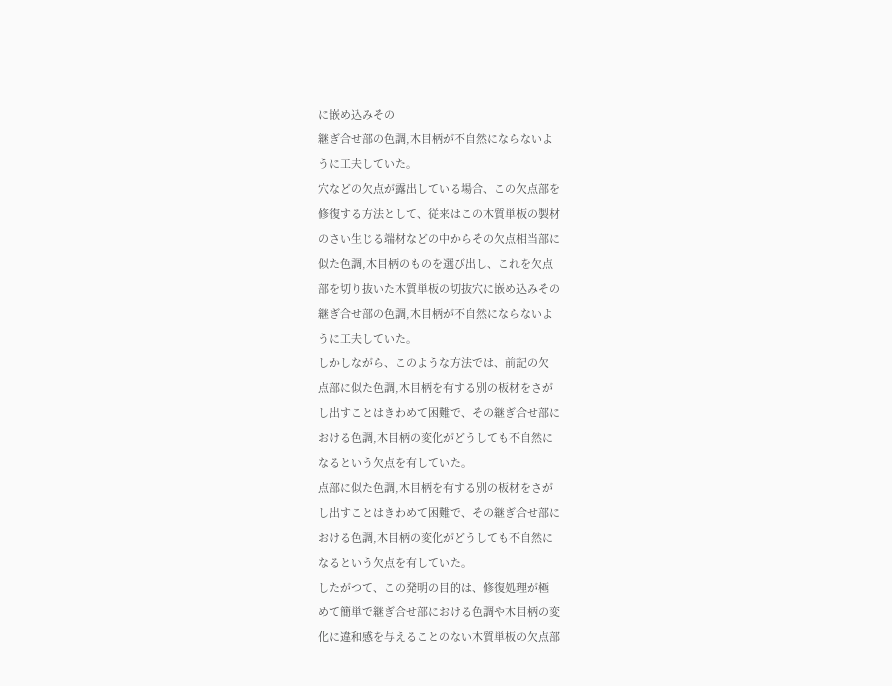に嵌め込みその
継ぎ合せ部の色調,木目柄が不自然にならないよ
うに工夫していた。
穴などの欠点が露出している場合、この欠点部を
修復する方法として、従来はこの木質単板の製材
のさい生じる端材などの中からその欠点相当部に
似た色調,木目柄のものを選び出し、これを欠点
部を切り抜いた木質単板の切抜穴に嵌め込みその
継ぎ合せ部の色調,木目柄が不自然にならないよ
うに工夫していた。
しかしながら、このような方法では、前記の欠
点部に似た色調,木目柄を有する別の板材をさが
し出すことはきわめて困難で、その継ぎ合せ部に
おける色調,木目柄の変化がどうしても不自然に
なるという欠点を有していた。
点部に似た色調,木目柄を有する別の板材をさが
し出すことはきわめて困難で、その継ぎ合せ部に
おける色調,木目柄の変化がどうしても不自然に
なるという欠点を有していた。
したがつて、この発明の目的は、修復処理が極
めて簡単で継ぎ合せ部における色調や木目柄の変
化に違和感を与えることのない木質単板の欠点部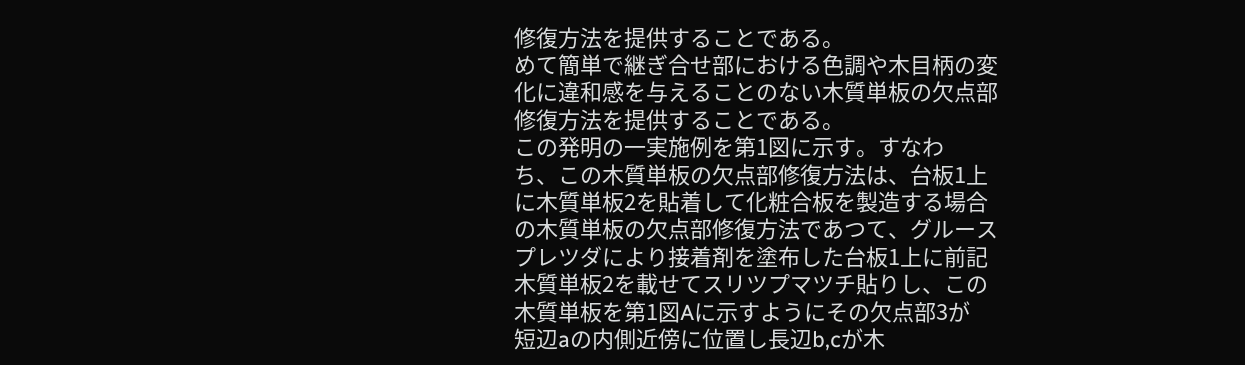修復方法を提供することである。
めて簡単で継ぎ合せ部における色調や木目柄の変
化に違和感を与えることのない木質単板の欠点部
修復方法を提供することである。
この発明の一実施例を第1図に示す。すなわ
ち、この木質単板の欠点部修復方法は、台板1上
に木質単板2を貼着して化粧合板を製造する場合
の木質単板の欠点部修復方法であつて、グルース
プレツダにより接着剤を塗布した台板1上に前記
木質単板2を載せてスリツプマツチ貼りし、この
木質単板を第1図Aに示すようにその欠点部3が
短辺aの内側近傍に位置し長辺b,cが木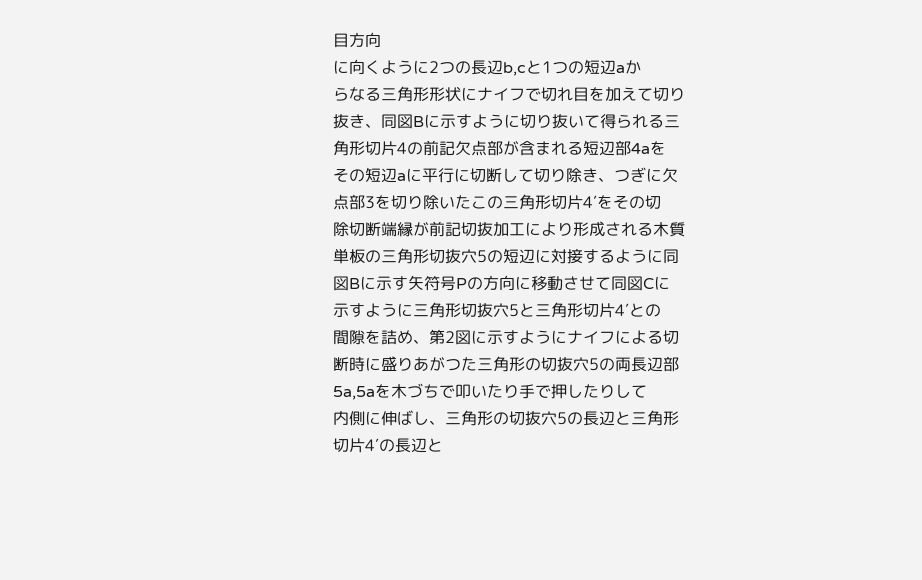目方向
に向くように2つの長辺b,cと1つの短辺aか
らなる三角形形状にナイフで切れ目を加えて切り
抜き、同図Bに示すように切り抜いて得られる三
角形切片4の前記欠点部が含まれる短辺部4aを
その短辺aに平行に切断して切り除き、つぎに欠
点部3を切り除いたこの三角形切片4′をその切
除切断端縁が前記切抜加工により形成される木質
単板の三角形切抜穴5の短辺に対接するように同
図Bに示す矢符号Pの方向に移動させて同図Cに
示すように三角形切抜穴5と三角形切片4′との
間隙を詰め、第2図に示すようにナイフによる切
断時に盛りあがつた三角形の切抜穴5の両長辺部
5a,5aを木づちで叩いたり手で押したりして
内側に伸ばし、三角形の切抜穴5の長辺と三角形
切片4′の長辺と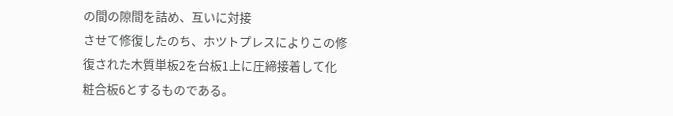の間の隙間を詰め、互いに対接
させて修復したのち、ホツトプレスによりこの修
復された木質単板2を台板1上に圧締接着して化
粧合板6とするものである。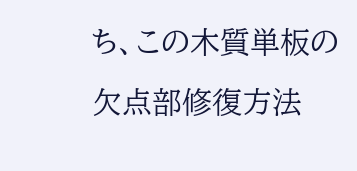ち、この木質単板の欠点部修復方法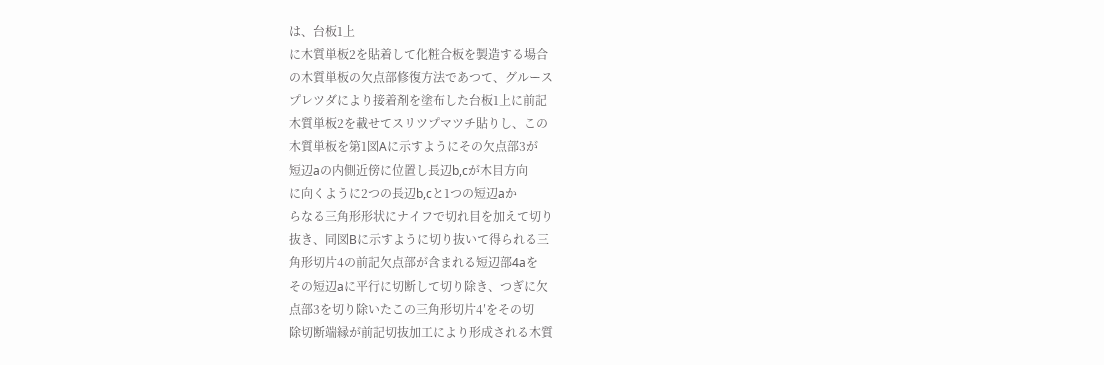は、台板1上
に木質単板2を貼着して化粧合板を製造する場合
の木質単板の欠点部修復方法であつて、グルース
プレツダにより接着剤を塗布した台板1上に前記
木質単板2を載せてスリツプマツチ貼りし、この
木質単板を第1図Aに示すようにその欠点部3が
短辺aの内側近傍に位置し長辺b,cが木目方向
に向くように2つの長辺b,cと1つの短辺aか
らなる三角形形状にナイフで切れ目を加えて切り
抜き、同図Bに示すように切り抜いて得られる三
角形切片4の前記欠点部が含まれる短辺部4aを
その短辺aに平行に切断して切り除き、つぎに欠
点部3を切り除いたこの三角形切片4′をその切
除切断端縁が前記切抜加工により形成される木質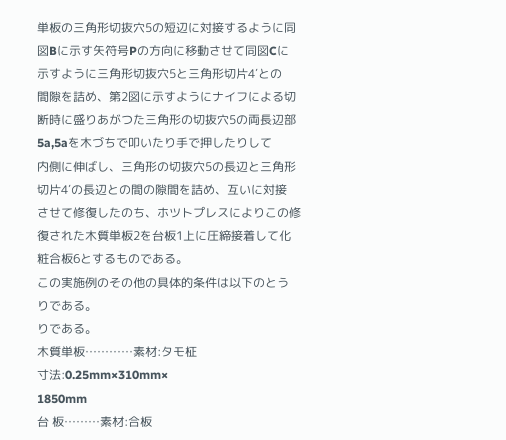単板の三角形切抜穴5の短辺に対接するように同
図Bに示す矢符号Pの方向に移動させて同図Cに
示すように三角形切抜穴5と三角形切片4′との
間隙を詰め、第2図に示すようにナイフによる切
断時に盛りあがつた三角形の切抜穴5の両長辺部
5a,5aを木づちで叩いたり手で押したりして
内側に伸ばし、三角形の切抜穴5の長辺と三角形
切片4′の長辺との間の隙間を詰め、互いに対接
させて修復したのち、ホツトプレスによりこの修
復された木質単板2を台板1上に圧締接着して化
粧合板6とするものである。
この実施例のその他の具体的条件は以下のとう
りである。
りである。
木質単板…………素材:タモ柾
寸法:0.25mm×310mm×
1850mm
台 板………素材:合板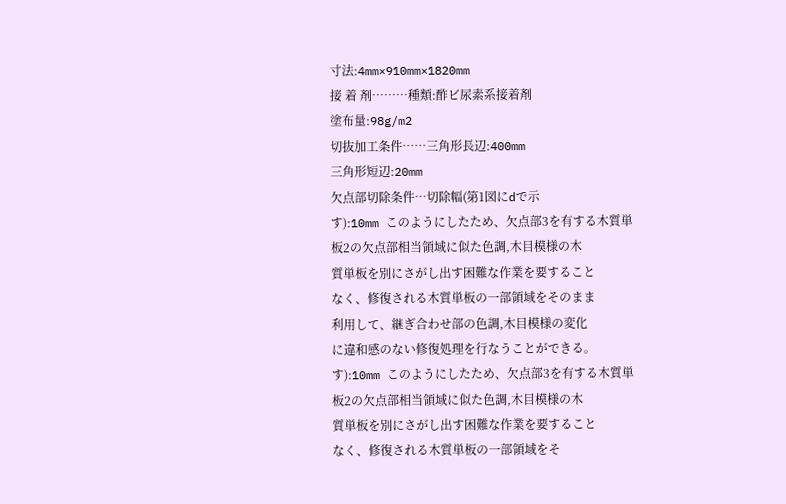寸法:4mm×910mm×1820mm
接 着 剤………種類:酢ビ尿素系接着剤
塗布量:98g/m2
切抜加工条件……三角形長辺:400mm
三角形短辺:20mm
欠点部切除条件…切除幅(第1図にdで示
す):10mm このようにしたため、欠点部3を有する木質単
板2の欠点部相当領域に似た色調,木目模様の木
質単板を別にさがし出す困難な作業を要すること
なく、修復される木質単板の一部領域をそのまま
利用して、継ぎ合わせ部の色調,木目模様の変化
に違和感のない修復処理を行なうことができる。
す):10mm このようにしたため、欠点部3を有する木質単
板2の欠点部相当領域に似た色調,木目模様の木
質単板を別にさがし出す困難な作業を要すること
なく、修復される木質単板の一部領域をそ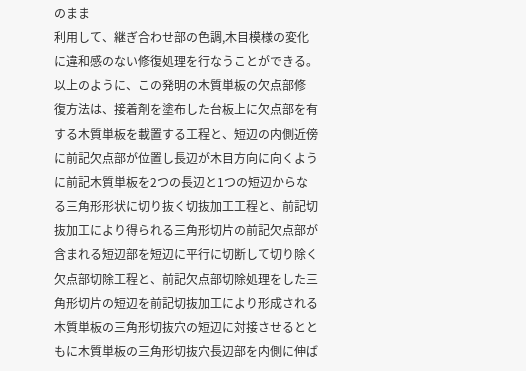のまま
利用して、継ぎ合わせ部の色調,木目模様の変化
に違和感のない修復処理を行なうことができる。
以上のように、この発明の木質単板の欠点部修
復方法は、接着剤を塗布した台板上に欠点部を有
する木質単板を載置する工程と、短辺の内側近傍
に前記欠点部が位置し長辺が木目方向に向くよう
に前記木質単板を2つの長辺と1つの短辺からな
る三角形形状に切り抜く切抜加工工程と、前記切
抜加工により得られる三角形切片の前記欠点部が
含まれる短辺部を短辺に平行に切断して切り除く
欠点部切除工程と、前記欠点部切除処理をした三
角形切片の短辺を前記切抜加工により形成される
木質単板の三角形切抜穴の短辺に対接させるとと
もに木質単板の三角形切抜穴長辺部を内側に伸ば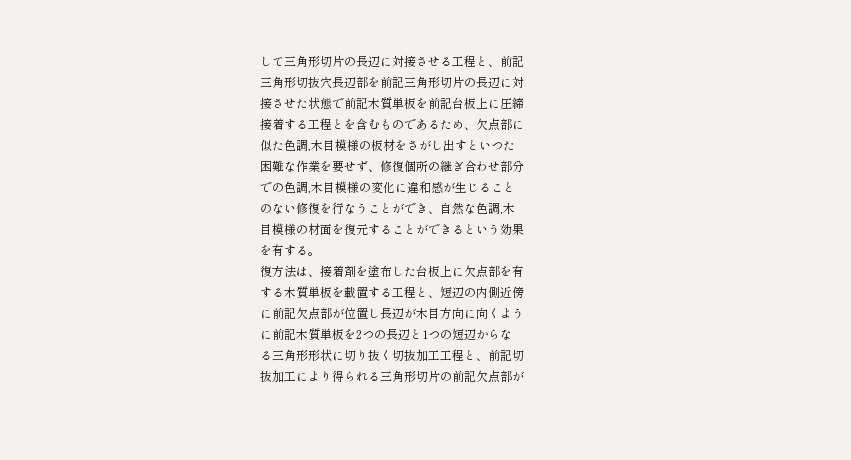して三角形切片の長辺に対接させる工程と、前記
三角形切抜穴長辺部を前記三角形切片の長辺に対
接させた状態で前記木質単板を前記台板上に圧締
接着する工程とを含むものであるため、欠点部に
似た色調,木目模様の板材をさがし出すといつた
困難な作業を要せず、修復個所の継ぎ合わせ部分
での色調,木目模様の変化に違和感が生じること
のない修復を行なうことができ、自然な色調,木
目模様の材面を復元することができるという効果
を有する。
復方法は、接着剤を塗布した台板上に欠点部を有
する木質単板を載置する工程と、短辺の内側近傍
に前記欠点部が位置し長辺が木目方向に向くよう
に前記木質単板を2つの長辺と1つの短辺からな
る三角形形状に切り抜く切抜加工工程と、前記切
抜加工により得られる三角形切片の前記欠点部が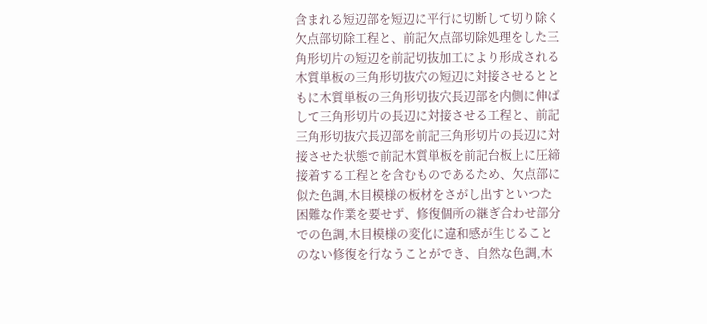含まれる短辺部を短辺に平行に切断して切り除く
欠点部切除工程と、前記欠点部切除処理をした三
角形切片の短辺を前記切抜加工により形成される
木質単板の三角形切抜穴の短辺に対接させるとと
もに木質単板の三角形切抜穴長辺部を内側に伸ば
して三角形切片の長辺に対接させる工程と、前記
三角形切抜穴長辺部を前記三角形切片の長辺に対
接させた状態で前記木質単板を前記台板上に圧締
接着する工程とを含むものであるため、欠点部に
似た色調,木目模様の板材をさがし出すといつた
困難な作業を要せず、修復個所の継ぎ合わせ部分
での色調,木目模様の変化に違和感が生じること
のない修復を行なうことができ、自然な色調,木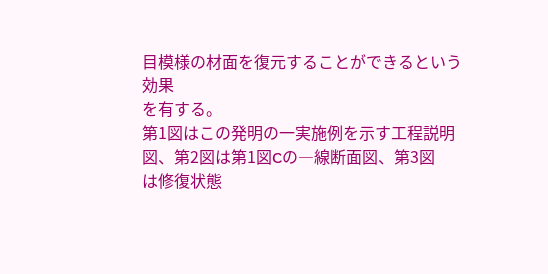目模様の材面を復元することができるという効果
を有する。
第1図はこの発明の一実施例を示す工程説明
図、第2図は第1図Cの―線断面図、第3図
は修復状態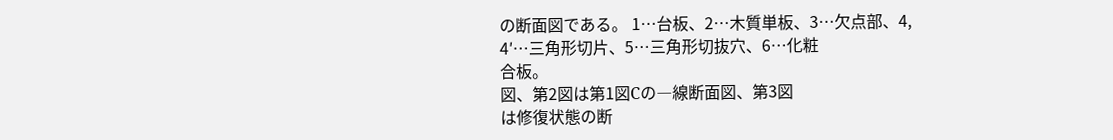の断面図である。 1…台板、2…木質単板、3…欠点部、4,
4′…三角形切片、5…三角形切抜穴、6…化粧
合板。
図、第2図は第1図Cの―線断面図、第3図
は修復状態の断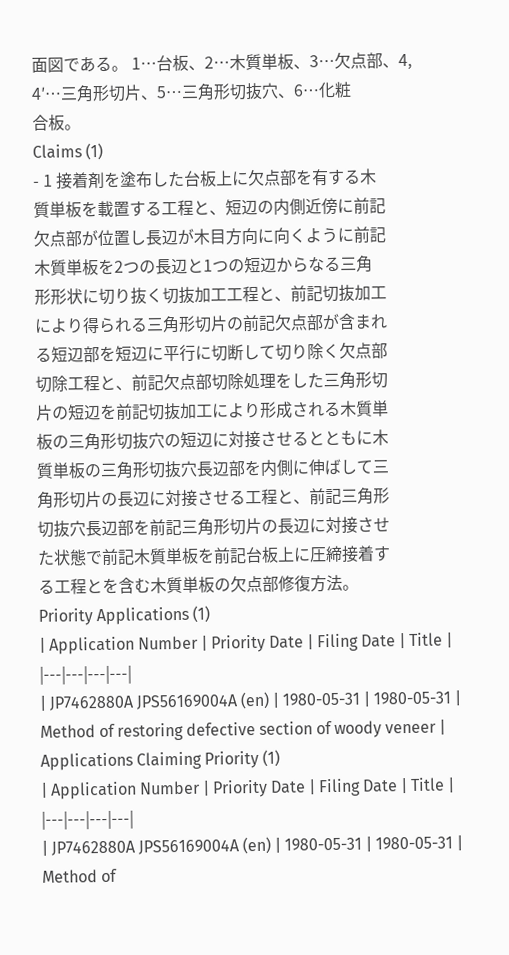面図である。 1…台板、2…木質単板、3…欠点部、4,
4′…三角形切片、5…三角形切抜穴、6…化粧
合板。
Claims (1)
- 1 接着剤を塗布した台板上に欠点部を有する木
質単板を載置する工程と、短辺の内側近傍に前記
欠点部が位置し長辺が木目方向に向くように前記
木質単板を2つの長辺と1つの短辺からなる三角
形形状に切り抜く切抜加工工程と、前記切抜加工
により得られる三角形切片の前記欠点部が含まれ
る短辺部を短辺に平行に切断して切り除く欠点部
切除工程と、前記欠点部切除処理をした三角形切
片の短辺を前記切抜加工により形成される木質単
板の三角形切抜穴の短辺に対接させるとともに木
質単板の三角形切抜穴長辺部を内側に伸ばして三
角形切片の長辺に対接させる工程と、前記三角形
切抜穴長辺部を前記三角形切片の長辺に対接させ
た状態で前記木質単板を前記台板上に圧締接着す
る工程とを含む木質単板の欠点部修復方法。
Priority Applications (1)
| Application Number | Priority Date | Filing Date | Title |
|---|---|---|---|
| JP7462880A JPS56169004A (en) | 1980-05-31 | 1980-05-31 | Method of restoring defective section of woody veneer |
Applications Claiming Priority (1)
| Application Number | Priority Date | Filing Date | Title |
|---|---|---|---|
| JP7462880A JPS56169004A (en) | 1980-05-31 | 1980-05-31 | Method of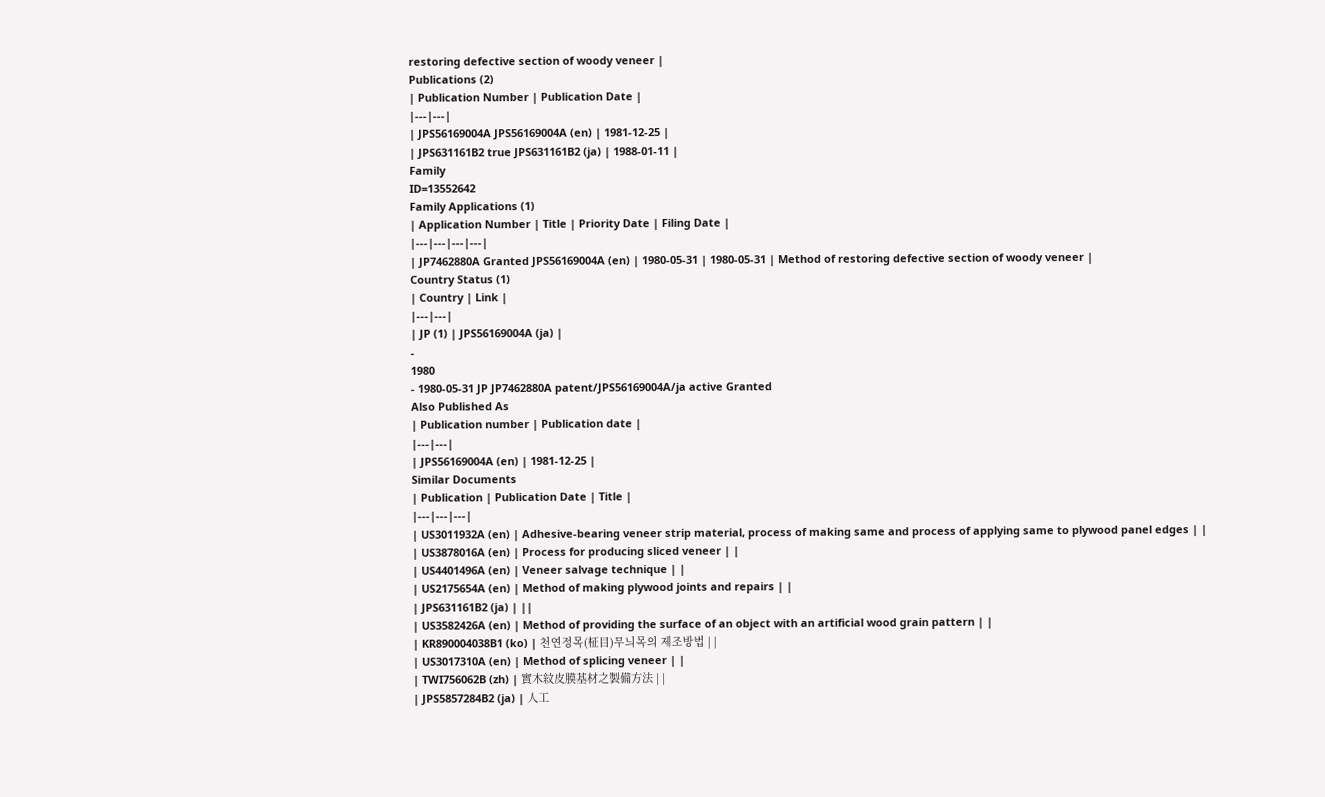restoring defective section of woody veneer |
Publications (2)
| Publication Number | Publication Date |
|---|---|
| JPS56169004A JPS56169004A (en) | 1981-12-25 |
| JPS631161B2 true JPS631161B2 (ja) | 1988-01-11 |
Family
ID=13552642
Family Applications (1)
| Application Number | Title | Priority Date | Filing Date |
|---|---|---|---|
| JP7462880A Granted JPS56169004A (en) | 1980-05-31 | 1980-05-31 | Method of restoring defective section of woody veneer |
Country Status (1)
| Country | Link |
|---|---|
| JP (1) | JPS56169004A (ja) |
-
1980
- 1980-05-31 JP JP7462880A patent/JPS56169004A/ja active Granted
Also Published As
| Publication number | Publication date |
|---|---|
| JPS56169004A (en) | 1981-12-25 |
Similar Documents
| Publication | Publication Date | Title |
|---|---|---|
| US3011932A (en) | Adhesive-bearing veneer strip material, process of making same and process of applying same to plywood panel edges | |
| US3878016A (en) | Process for producing sliced veneer | |
| US4401496A (en) | Veneer salvage technique | |
| US2175654A (en) | Method of making plywood joints and repairs | |
| JPS631161B2 (ja) | ||
| US3582426A (en) | Method of providing the surface of an object with an artificial wood grain pattern | |
| KR890004038B1 (ko) | 천연정목(柾目)무늬목의 제조방법 | |
| US3017310A (en) | Method of splicing veneer | |
| TWI756062B (zh) | 實木紋皮膜基材之製備方法 | |
| JPS5857284B2 (ja) | 人工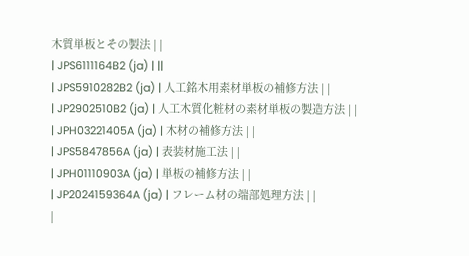木質単板とその製法 | |
| JPS6111164B2 (ja) | ||
| JPS5910282B2 (ja) | 人工銘木用素材単板の補修方法 | |
| JP2902510B2 (ja) | 人工木質化粧材の素材単板の製造方法 | |
| JPH03221405A (ja) | 木材の補修方法 | |
| JPS5847856A (ja) | 表装材施工法 | |
| JPH01110903A (ja) | 単板の補修方法 | |
| JP2024159364A (ja) | フレーム材の端部処理方法 | |
|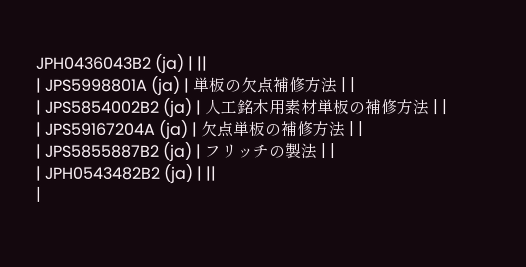JPH0436043B2 (ja) | ||
| JPS5998801A (ja) | 単板の欠点補修方法 | |
| JPS5854002B2 (ja) | 人工銘木用素材単板の補修方法 | |
| JPS59167204A (ja) | 欠点単板の補修方法 | |
| JPS5855887B2 (ja) | フリッチの製法 | |
| JPH0543482B2 (ja) | ||
|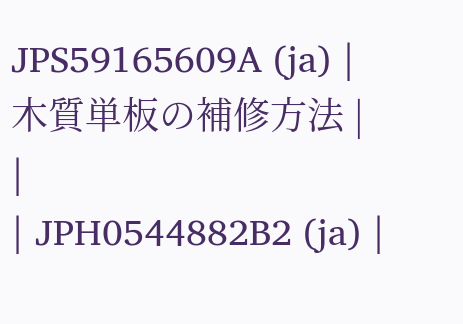JPS59165609A (ja) | 木質単板の補修方法 | |
| JPH0544882B2 (ja) |